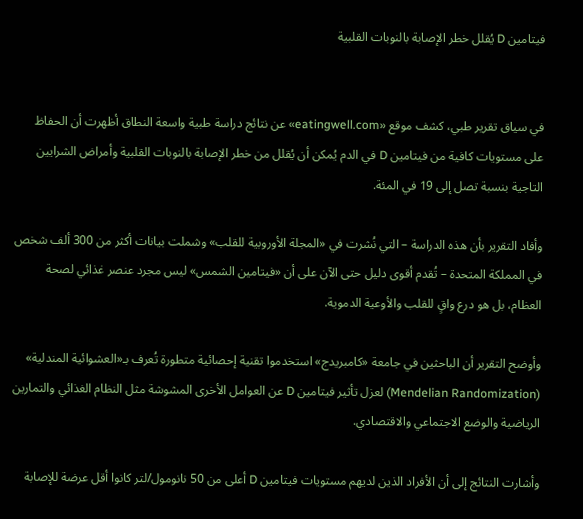فيتامين D يُقلل خطر الإصابة بالنوبات القلبية


في سياق تقرير طبي، كشف موقع «eatingwell.com» عن نتائج دراسة طبية واسعة النطاق أظهرت أن الحفاظ على مستويات كافية من فيتامين D في الدم يُمكن أن يُقلل من خطر الإصابة بالنوبات القلبية وأمراض الشرايين التاجية بنسبة تصل إلى 19 في المئة.

وأفاد التقرير بأن هذه الدراسة – التي نُشرت في «المجلة الأوروبية للقلب» وشملت بيانات أكثر من 300 ألف شخص في المملكة المتحدة – تُقدم أقوى دليل حتى الآن على أن «فيتامين الشمس» ليس مجرد عنصر غذائي لصحة العظام، بل هو درع واقٍ للقلب والأوعية الدموية.

وأوضح التقرير أن الباحثين في جامعة «كامبريدج» استخدموا تقنية إحصائية متطورة تُعرف بـ«العشوائية المندلية» (Mendelian Randomization) لعزل تأثير فيتامين D عن العوامل الأخرى المشوشة مثل النظام الغذائي والتمارين الرياضية والوضع الاجتماعي والاقتصادي.

وأشارت النتائج إلى أن الأفراد الذين لديهم مستويات فيتامين D أعلى من 50 نانومول/لتر كانوا أقل عرضة للإصابة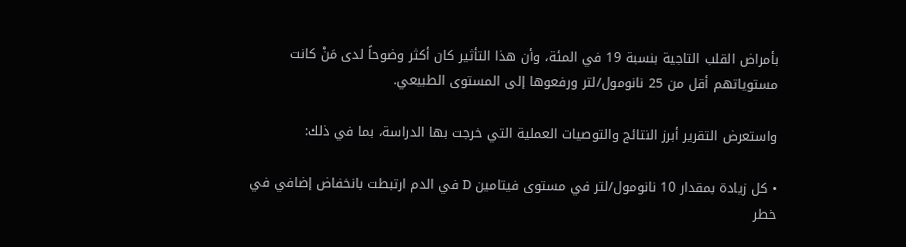بأمراض القلب التاجية بنسبة 19 في المئة، وأن هذا التأثير كان أكثر وضوحاً لدى مَنْ كانت مستوياتهم أقل من 25 نانومول/لتر ورفعوها إلى المستوى الطبيعي.

واستعرض التقرير أبرز النتائج والتوصيات العملية التي خرجت بها الدراسة، بما في ذلك:

• كل زيادة بمقدار 10 نانومول/لتر في مستوى فيتامين D في الدم ارتبطت بانخفاض إضافي في خطر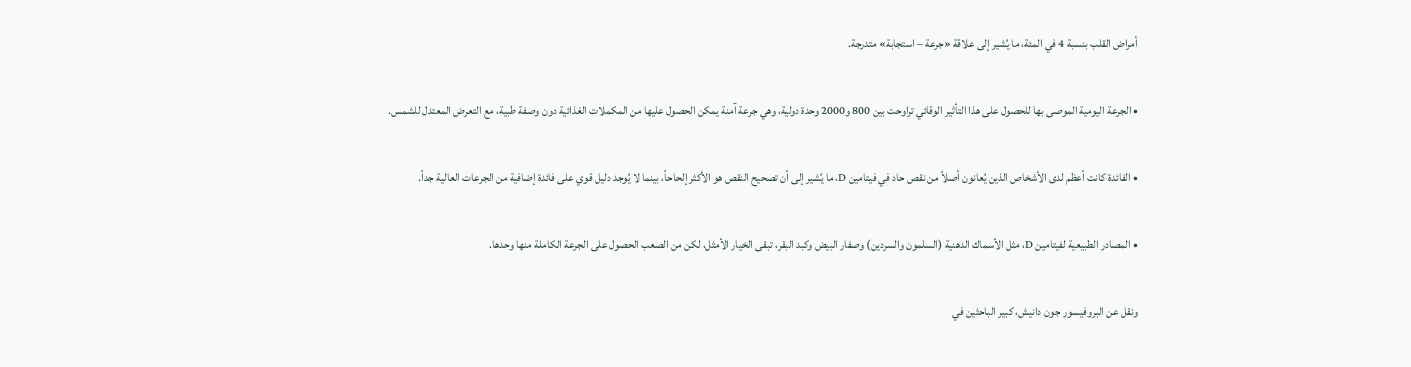أمراض القلب بنسبة 4 في المئة، ما يُشير إلى علاقة «جرعة – استجابة» متدرجة.

• الجرعة اليومية الموصى بها للحصول على هذا التأثير الوقائي تراوحت بين 800 و2000 وحدة دولية، وهي جرعة آمنة يمكن الحصول عليها من المكملات الغذائية دون وصفة طبية، مع التعرض المعتدل للشمس.

• الفائدة كانت أعظم لدى الأشخاص الذين يُعانون أصلاً من نقص حاد في فيتامين D، ما يُشير إلى أن تصحيح النقص هو الأكثر إلحاحاً، بينما لا يُوجد دليل قوي على فائدة إضافية من الجرعات العالية جداً.

• المصادر الطبيعية لفيتامين D، مثل الأسماك الدهنية (السلمون والسردين) وصفار البيض وكبد البقر، تبقى الخيار الأمثل، لكن من الصعب الحصول على الجرعة الكاملة منها وحدها.

ونقل عن البروفيسور جون دانيش، كبير الباحثين في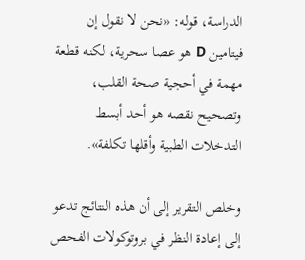الدراسة، قوله: «نحن لا نقول إن فيتامين D هو عصا سحرية، لكنه قطعة مهمة في أحجية صحة القلب، وتصحيح نقصه هو أحد أبسط التدخلات الطبية وأقلها تكلفة».

وخلص التقرير إلى أن هذه النتائج تدعو إلى إعادة النظر في بروتوكولات الفحص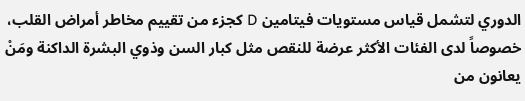الدوري لتشمل قياس مستويات فيتامين D كجزء من تقييم مخاطر أمراض القلب، خصوصاً لدى الفئات الأكثر عرضة للنقص مثل كبار السن وذوي البشرة الداكنة ومَنْ يعانون من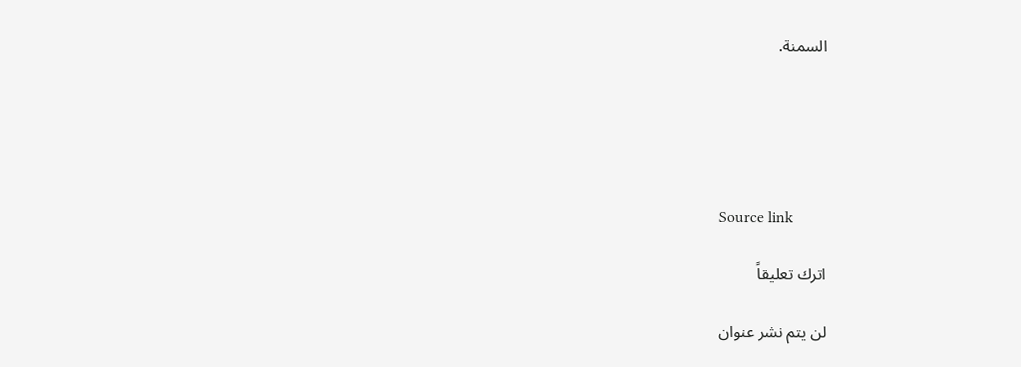السمنة.





Source link

اترك تعليقاً

لن يتم نشر عنوان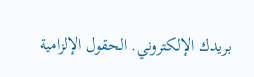بريدك الإلكتروني. الحقول الإلزامية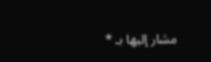مشار إليها بـ *